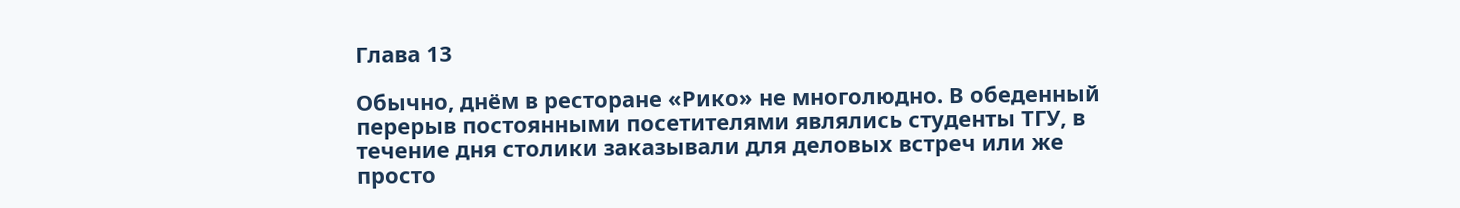Глава 13

Обычно, днём в ресторане «Рико» не многолюдно. В обеденный перерыв постоянными посетителями являлись студенты ТГУ, в течение дня столики заказывали для деловых встреч или же просто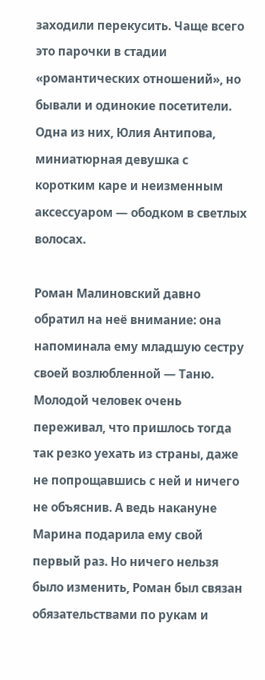заходили перекусить. Чаще всего это парочки в стадии «романтических отношений», но бывали и одинокие посетители. Одна из них, Юлия Антипова, миниатюрная девушка с коротким каре и неизменным аксессуаром — ободком в светлых волосах.

Роман Малиновский давно обратил на неё внимание: она напоминала ему младшую сестру своей возлюбленной — Таню. Молодой человек очень переживал, что пришлось тогда так резко уехать из страны, даже не попрощавшись с ней и ничего не объяснив. А ведь накануне Марина подарила ему свой первый раз. Но ничего нельзя было изменить, Роман был связан обязательствами по рукам и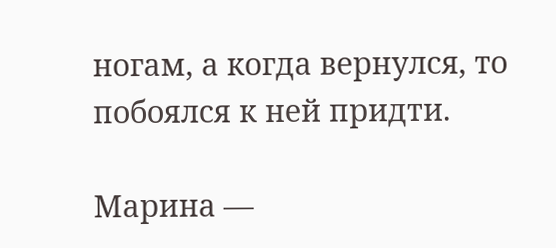ногам, а когда вернулся, то побоялся к ней придти.

Марина —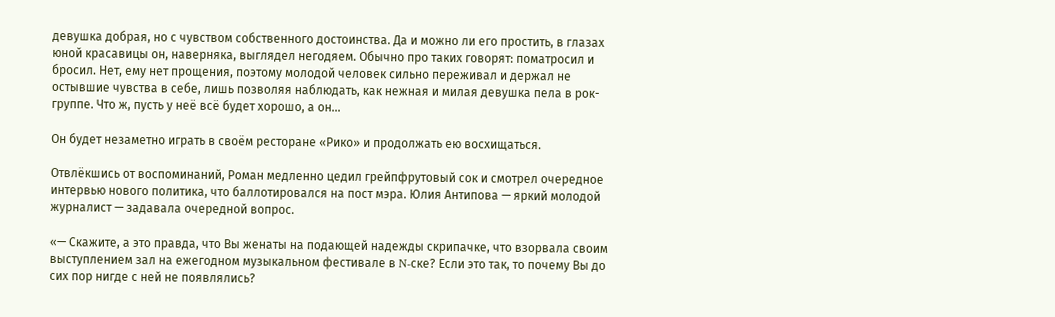девушка добрая, но с чувством собственного достоинства. Да и можно ли его простить, в глазах юной красавицы он, наверняка, выглядел негодяем. Обычно про таких говорят: поматросил и бросил. Нет, ему нет прощения, поэтому молодой человек сильно переживал и держал не остывшие чувства в себе, лишь позволяя наблюдать, как нежная и милая девушка пела в рок-группе. Что ж, пусть у неё всё будет хорошо, а он…

Он будет незаметно играть в своём ресторане «Рико» и продолжать ею восхищаться.

Отвлёкшись от воспоминаний, Роман медленно цедил грейпфрутовый сок и смотрел очередное интервью нового политика, что баллотировался на пост мэра. Юлия Антипова — яркий молодой журналист — задавала очередной вопрос.

«— Скажите, а это правда, что Вы женаты на подающей надежды скрипачке, что взорвала своим выступлением зал на ежегодном музыкальном фестивале в N-ске? Если это так, то почему Вы до сих пор нигде с ней не появлялись?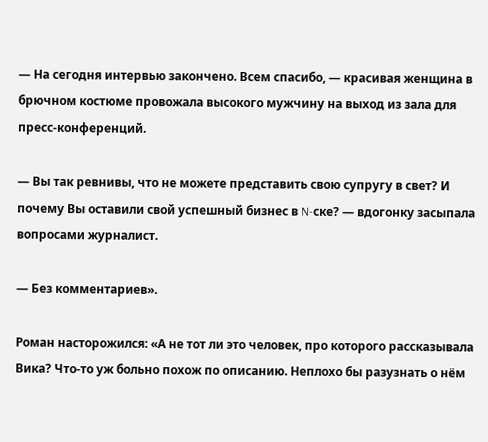— На сегодня интервью закончено. Всем спасибо, — красивая женщина в брючном костюме провожала высокого мужчину на выход из зала для пресс-конференций.

— Вы так ревнивы, что не можете представить свою супругу в свет? И почему Вы оставили свой успешный бизнес в N-ске? — вдогонку засыпала вопросами журналист.

— Без комментариев».

Роман насторожился: «А не тот ли это человек, про которого рассказывала Вика? Что-то уж больно похож по описанию. Неплохо бы разузнать о нём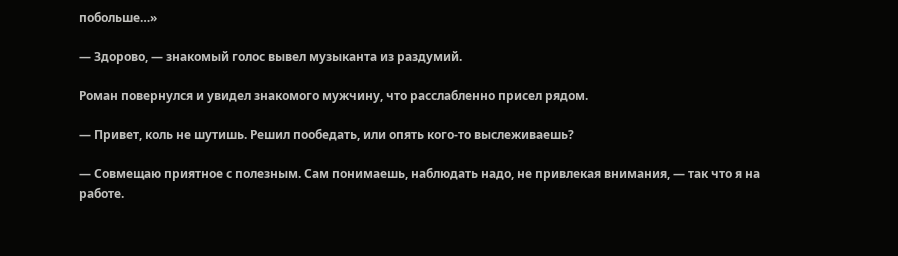побольше…»

— Здорово, — знакомый голос вывел музыканта из раздумий.

Роман повернулся и увидел знакомого мужчину, что расслабленно присел рядом.

— Привет, коль не шутишь. Решил пообедать, или опять кого-то выслеживаешь?

— Совмещаю приятное с полезным. Сам понимаешь, наблюдать надо, не привлекая внимания, — так что я на работе.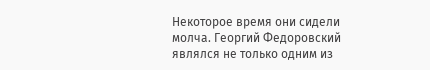Некоторое время они сидели молча. Георгий Федоровский являлся не только одним из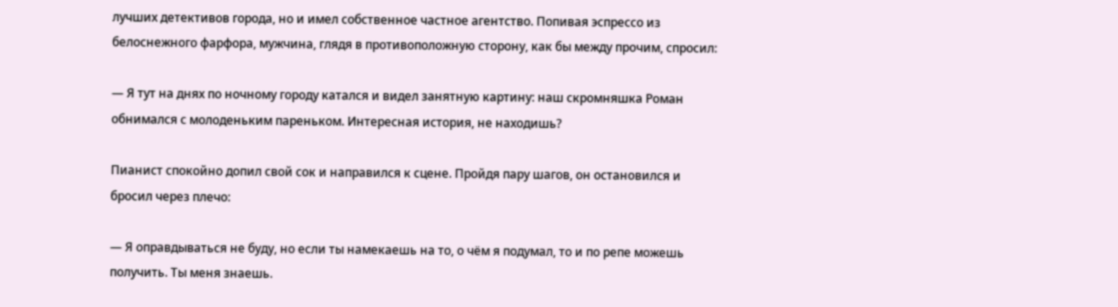лучших детективов города, но и имел собственное частное агентство. Попивая эспрессо из белоснежного фарфора, мужчина, глядя в противоположную сторону, как бы между прочим, спросил:

— Я тут на днях по ночному городу катался и видел занятную картину: наш скромняшка Роман обнимался с молоденьким пареньком. Интересная история, не находишь?

Пианист спокойно допил свой сок и направился к сцене. Пройдя пару шагов, он остановился и бросил через плечо:

— Я оправдываться не буду, но если ты намекаешь на то, о чём я подумал, то и по репе можешь получить. Ты меня знаешь.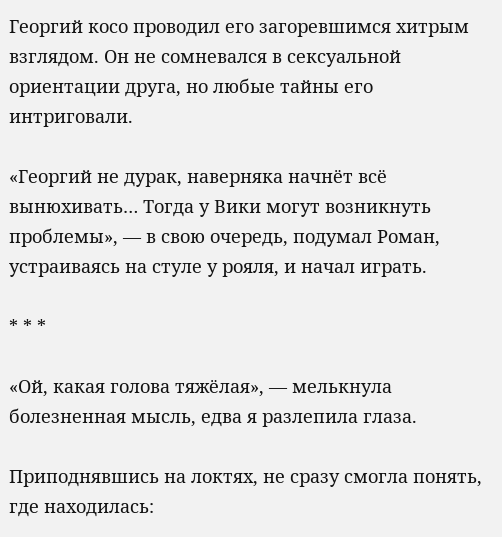Георгий косо проводил его загоревшимся хитрым взглядом. Он не сомневался в сексуальной ориентации друга, но любые тайны его интриговали.

«Георгий не дурак, наверняка начнёт всё вынюхивать… Тогда у Вики могут возникнуть проблемы», — в свою очередь, подумал Роман, устраиваясь на стуле у рояля, и начал играть.

* * *

«Ой, какая голова тяжёлая», — мелькнула болезненная мысль, едва я разлепила глаза.

Приподнявшись на локтях, не сразу смогла понять, где находилась: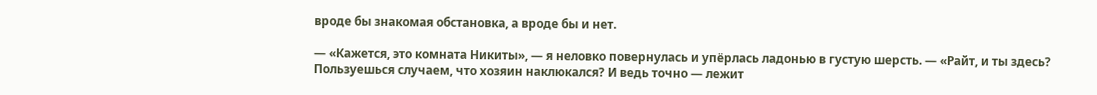вроде бы знакомая обстановка, а вроде бы и нет.

— «Кажется, это комната Никиты», — я неловко повернулась и упёрлась ладонью в густую шерсть. — «Райт, и ты здесь? Пользуешься случаем, что хозяин наклюкался? И ведь точно — лежит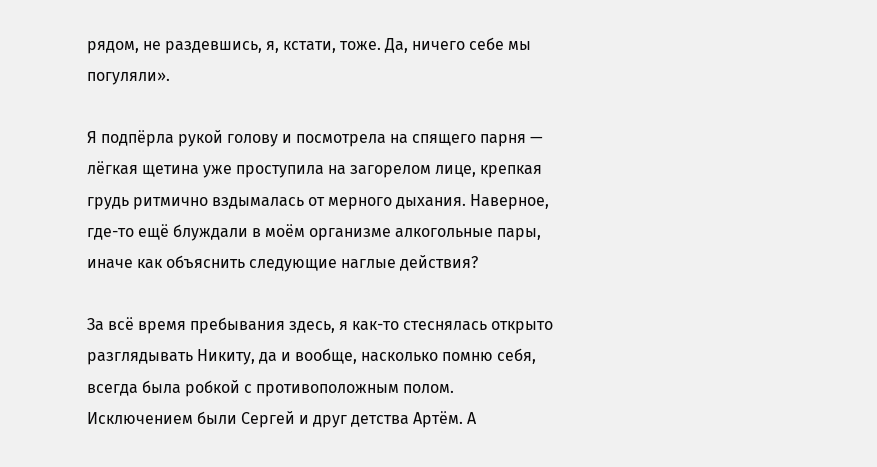рядом, не раздевшись, я, кстати, тоже. Да, ничего себе мы погуляли».

Я подпёрла рукой голову и посмотрела на спящего парня — лёгкая щетина уже проступила на загорелом лице, крепкая грудь ритмично вздымалась от мерного дыхания. Наверное, где-то ещё блуждали в моём организме алкогольные пары, иначе как объяснить следующие наглые действия?

За всё время пребывания здесь, я как-то стеснялась открыто разглядывать Никиту, да и вообще, насколько помню себя, всегда была робкой с противоположным полом. Исключением были Сергей и друг детства Артём. А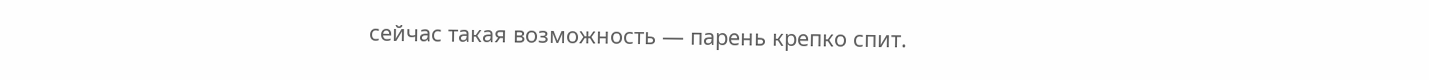сейчас такая возможность — парень крепко спит.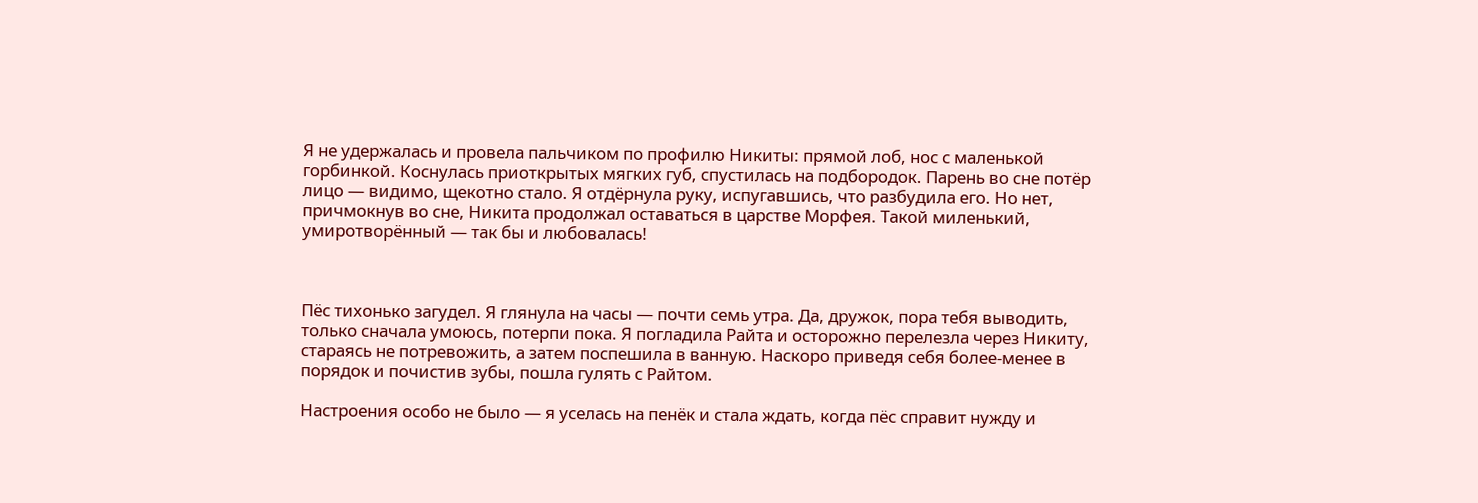Я не удержалась и провела пальчиком по профилю Никиты: прямой лоб, нос с маленькой горбинкой. Коснулась приоткрытых мягких губ, спустилась на подбородок. Парень во сне потёр лицо — видимо, щекотно стало. Я отдёрнула руку, испугавшись, что разбудила его. Но нет, причмокнув во сне, Никита продолжал оставаться в царстве Морфея. Такой миленький, умиротворённый — так бы и любовалась!



Пёс тихонько загудел. Я глянула на часы — почти семь утра. Да, дружок, пора тебя выводить, только сначала умоюсь, потерпи пока. Я погладила Райта и осторожно перелезла через Никиту, стараясь не потревожить, а затем поспешила в ванную. Наскоро приведя себя более-менее в порядок и почистив зубы, пошла гулять с Райтом.

Настроения особо не было — я уселась на пенёк и стала ждать, когда пёс справит нужду и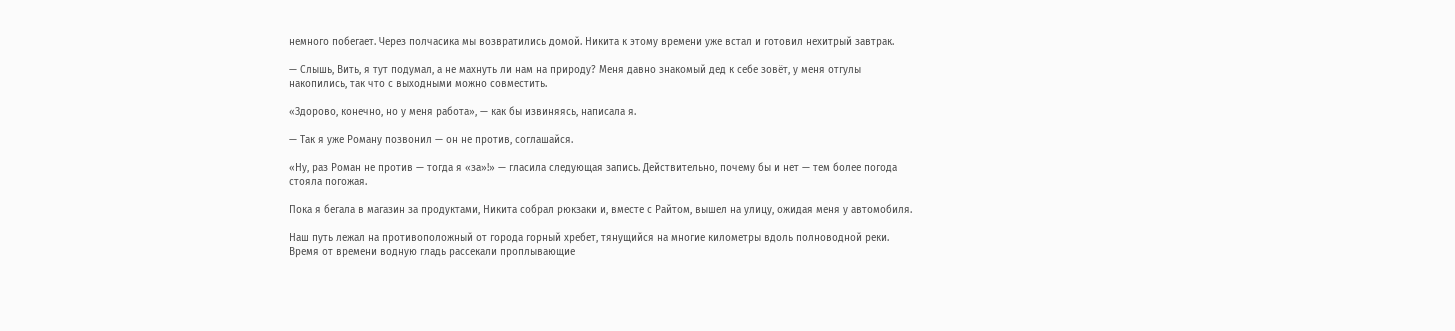немного побегает. Через полчасика мы возвратились домой. Никита к этому времени уже встал и готовил нехитрый завтрак.

— Слышь, Вить, я тут подумал, а не махнуть ли нам на природу? Меня давно знакомый дед к себе зовёт, у меня отгулы накопились, так что с выходными можно совместить.

«Здорово, конечно, но у меня работа», — как бы извиняясь, написала я.

— Так я уже Роману позвонил — он не против, соглашайся.

«Ну, раз Роман не против — тогда я «за»!» — гласила следующая запись. Действительно, почему бы и нет — тем более погода стояла погожая.

Пока я бегала в магазин за продуктами, Никита собрал рюкзаки и, вместе с Райтом, вышел на улицу, ожидая меня у автомобиля.

Наш путь лежал на противоположный от города горный хребет, тянущийся на многие километры вдоль полноводной реки. Время от времени водную гладь рассекали проплывающие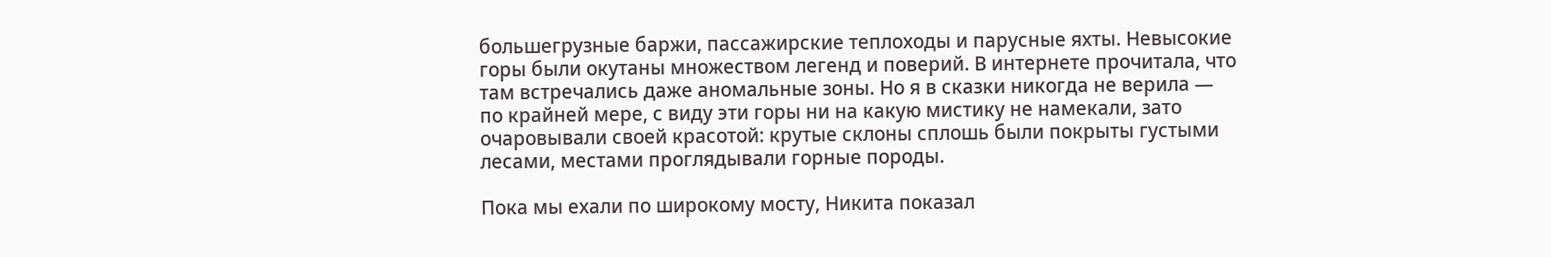большегрузные баржи, пассажирские теплоходы и парусные яхты. Невысокие горы были окутаны множеством легенд и поверий. В интернете прочитала, что там встречались даже аномальные зоны. Но я в сказки никогда не верила — по крайней мере, с виду эти горы ни на какую мистику не намекали, зато очаровывали своей красотой: крутые склоны сплошь были покрыты густыми лесами, местами проглядывали горные породы.

Пока мы ехали по широкому мосту, Никита показал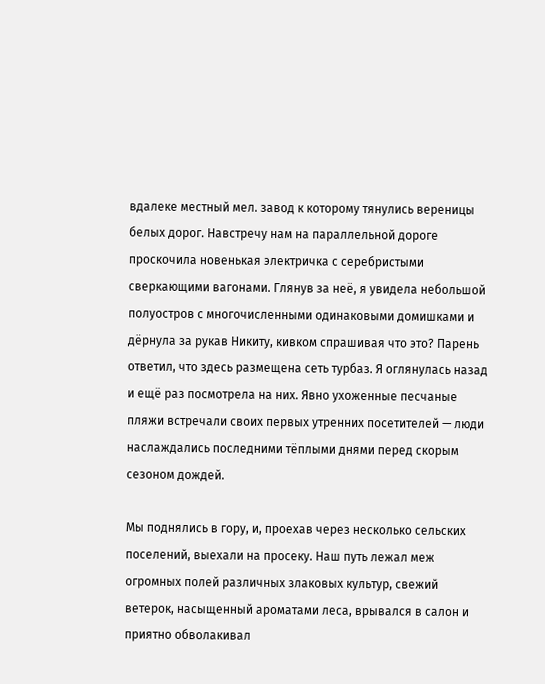вдалеке местный мел. завод к которому тянулись вереницы белых дорог. Навстречу нам на параллельной дороге проскочила новенькая электричка с серебристыми сверкающими вагонами. Глянув за неё, я увидела небольшой полуостров с многочисленными одинаковыми домишками и дёрнула за рукав Никиту, кивком спрашивая что это? Парень ответил, что здесь размещена сеть турбаз. Я оглянулась назад и ещё раз посмотрела на них. Явно ухоженные песчаные пляжи встречали своих первых утренних посетителей — люди наслаждались последними тёплыми днями перед скорым сезоном дождей.

Мы поднялись в гору, и, проехав через несколько сельских поселений, выехали на просеку. Наш путь лежал меж огромных полей различных злаковых культур, свежий ветерок, насыщенный ароматами леса, врывался в салон и приятно обволакивал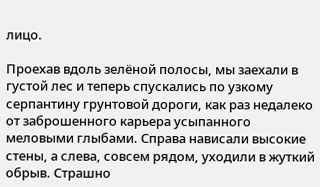лицо.

Проехав вдоль зелёной полосы, мы заехали в густой лес и теперь спускались по узкому серпантину грунтовой дороги, как раз недалеко от заброшенного карьера усыпанного меловыми глыбами. Справа нависали высокие стены, а слева, совсем рядом, уходили в жуткий обрыв. Страшно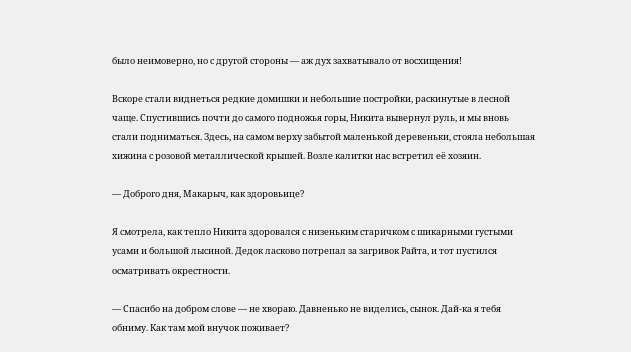было неимоверно, но с другой стороны — аж дух захватывало от восхищения!

Вскоре стали виднеться редкие домишки и небольшие постройки, раскинутые в лесной чаще. Спустившись почти до самого подножья горы, Никита вывернул руль, и мы вновь стали подниматься. Здесь, на самом верху забытой маленькой деревеньки, стояла небольшая хижина с розовой металлической крышей. Возле калитки нас встретил её хозяин.

— Доброго дня, Макарыч, как здоровьице?

Я смотрела, как тепло Никита здоровался с низеньким старичком с шикарными густыми усами и большой лысиной. Дедок ласково потрепал за загривок Райта, и тот пустился осматривать окрестности.

— Спасибо на добром слове — не хвораю. Давненько не виделись, сынок. Дай-ка я тебя обниму. Как там мой внучок поживает?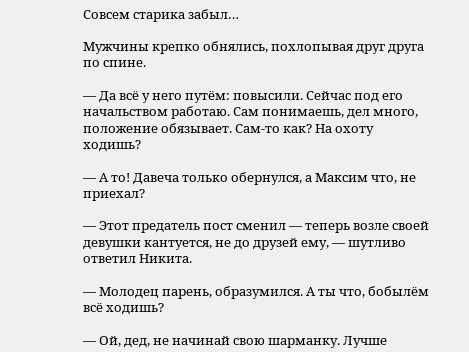Совсем старика забыл…

Мужчины крепко обнялись, похлопывая друг друга по спине.

— Да всё у него путём: повысили. Сейчас под его начальством работаю. Сам понимаешь, дел много, положение обязывает. Сам-то как? На охоту ходишь?

— А то! Давеча только обернулся, а Максим что, не приехал?

— Этот предатель пост сменил — теперь возле своей девушки кантуется, не до друзей ему, — шутливо ответил Никита.

— Молодец парень, образумился. А ты что, бобылём всё ходишь?

— Ой, дед, не начинай свою шарманку. Лучше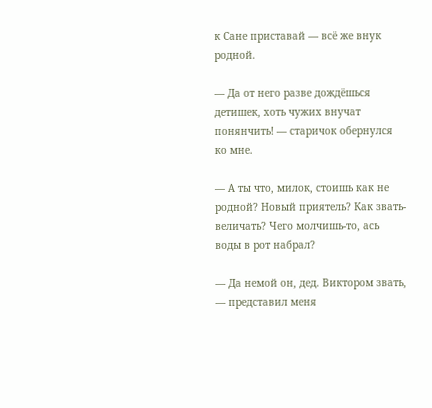к Сане приставай — всё же внук родной.

— Да от него разве дождёшься детишек, хоть чужих внучат понянчить! — старичок обернулся ко мне.

— А ты что, милок, стоишь как не родной? Новый приятель? Как звать-величать? Чего молчишь-то, ась воды в рот набрал?

— Да немой он, дед. Виктором звать, — представил меня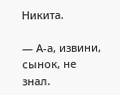Никита.

— А-а, извини, сынок, не знал.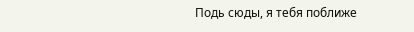Подь сюды, я тебя поближе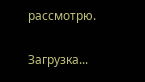рассмотрю.

Загрузка...